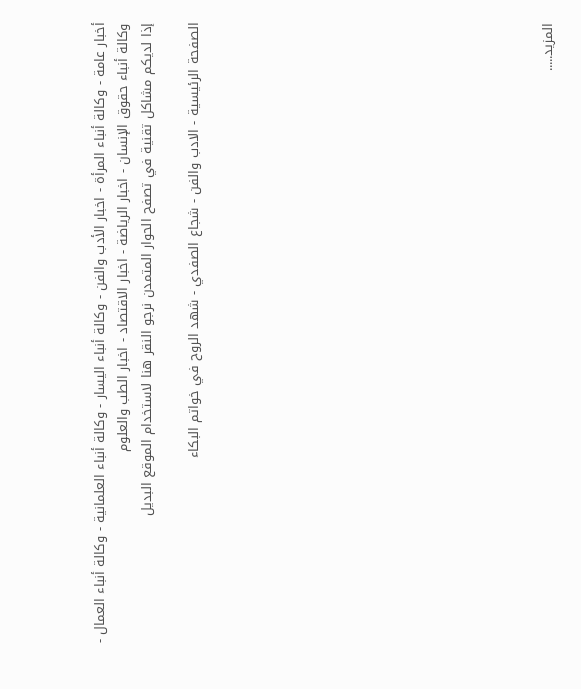أخبار عامة - وكالة أنباء المرأة - اخبار الأدب والفن - وكالة أنباء اليسار - وكالة أنباء العلمانية - وكالة أنباء العمال - وكالة أنباء حقوق الإنسان - اخبار الرياضة - اخبار الاقتصاد - اخبار الطب والعلوم
إذا لديكم مشاكل تقنية في تصفح الحوار المتمدن نرجو النقر هنا لاستخدام الموقع البديل

الصفحة الرئيسية - الادب والفن - شجاع الصفدي - شهد الروح في خواتم البكاء














المزيد.....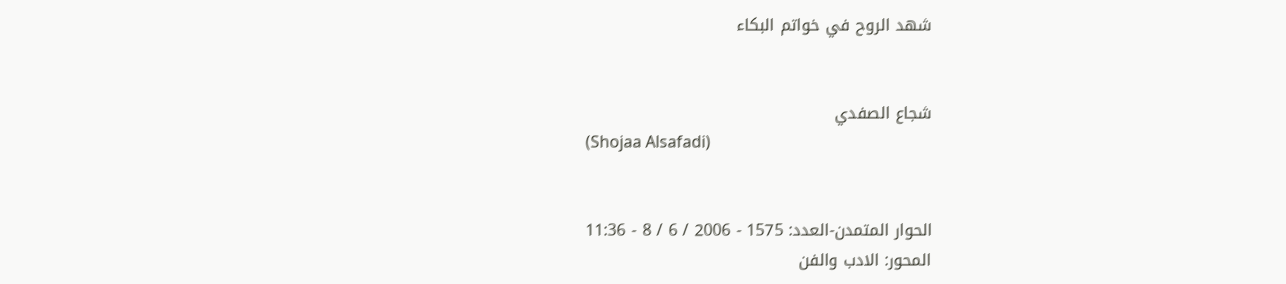شهد الروح في خواتم البكاء


شجاع الصفدي
(Shojaa Alsafadi)


الحوار المتمدن-العدد: 1575 - 2006 / 6 / 8 - 11:36
المحور: الادب والفن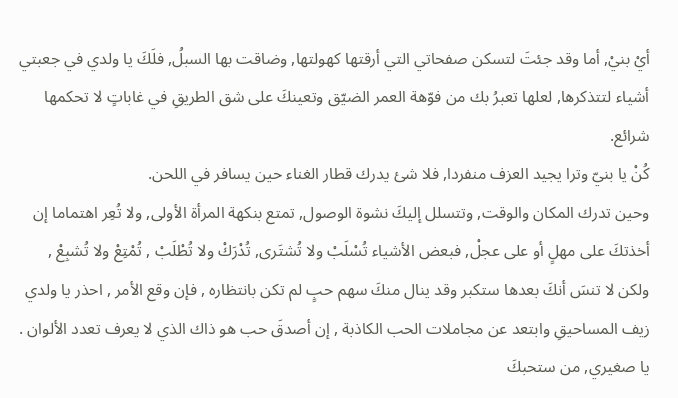أيْ بنيْ, أما وقد جئتَ لتسكن صفحاتي التي أرقتها كهولتها, وضاقت بها السبلُ, فلَكَ يا ولدي في جعبتي أشياء لتتذكرها, لعلها تعبرُ بك من فوّهة العمر الضيّق وتعينكَ على شق الطريقِ في غاباتٍ لا تحكمها شرائع.
كُنْ يا بنيّ وترا يجيد العزف منفردا, فلا شئ يدرك قطار الغناء حين يسافر في اللحن.
وحين تدرك المكان والوقت, وتتسلل إليكَ نشوة الوصول, تمتع بنكهة المرأة الأولى, ولا تُعِر اهتماما إن أخذتكَ على مهلٍ أو على عجلْ, فبعض الأشياء تُسْلَبْ ولا تُشتَرى, تُدْرَكْ ولا تُطْلَبْ , تُمْتِعْ ولا تُشبِعْ , ولكن لا تنسَ أنكَ بعدها ستكبر وقد ينال منكَ سهم حبٍ لم تكن بانتظاره , فإن وقع الأمر , احذر يا ولدي زيف المساحيقِ وابتعد عن مجاملات الحب الكاذبة , إن أصدقَ حب هو ذاك الذي لا يعرف تعدد الألوان .
يا صغيري, من ستحبكَ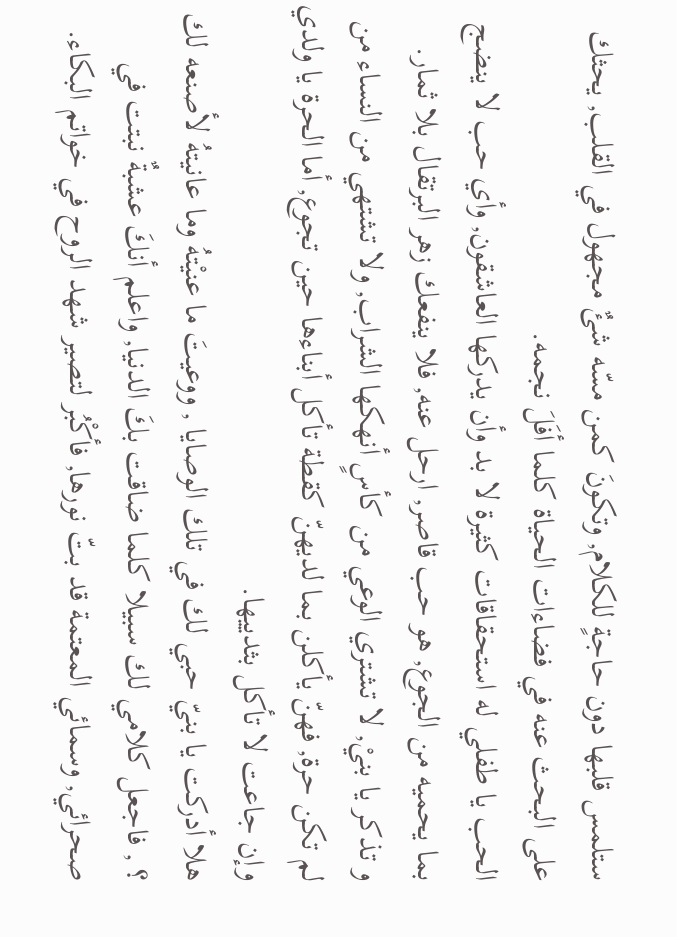ستلمس قلبها دون حاجةٍ للكلام, وتكونَ كمن مسّه شئٌ مجهول في القلب, يحثك على البحث عنه في فضاءات الحياة كلما أفَلَ نجمه.
الحب يا طفلي له استحقاقات كثيرة لا بد وأن يدركها العاشقون, وأي حب لا ينضج بما يحميه من الجوع, هو حب قاصر, ارحل عنه, فلا ينفعك زهر البرتقال بلا ثمار.
و تذكر يا بنيْ, لا تشتري الوعي من كأسٍ أنهكها الشراب, ولا تشتهي من النساء من لم تكن حرة, فهنّ يأكلن بما لديهنّ كقطة تأكل أبناءها حين تجوع, أما الحرة يا ولدي وإن جاعت لا تأكل بثدييها.
هلا أدركت يا بنيّ حبي لك في تلك الوصايا , ووعيتَ ما عنيْتهُ وما عانيتهُ لأصنعه لك ؟ , فاجعل كلامي لك سبيلا كلما ضاقت بكَ الدنيا, واعلم أنكَ عشبةٌ نبتت في صحرائي, وسمائي المعتمة قد بتّ نورها, فأكْبُر لتصير شهد الروح في خواتم البكاء.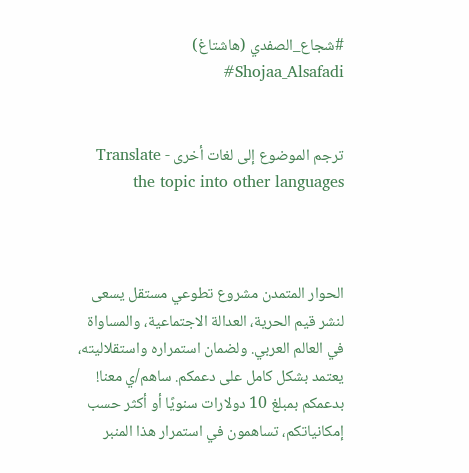#شجاع_الصفدي (هاشتاغ)       Shojaa_Alsafadi#


ترجم الموضوع إلى لغات أخرى - Translate the topic into other languages



الحوار المتمدن مشروع تطوعي مستقل يسعى لنشر قيم الحرية، العدالة الاجتماعية، والمساواة في العالم العربي. ولضمان استمراره واستقلاليته، يعتمد بشكل كامل على دعمكم. ساهم/ي معنا! بدعمكم بمبلغ 10 دولارات سنويًا أو أكثر حسب إمكانياتكم، تساهمون في استمرار هذا المنبر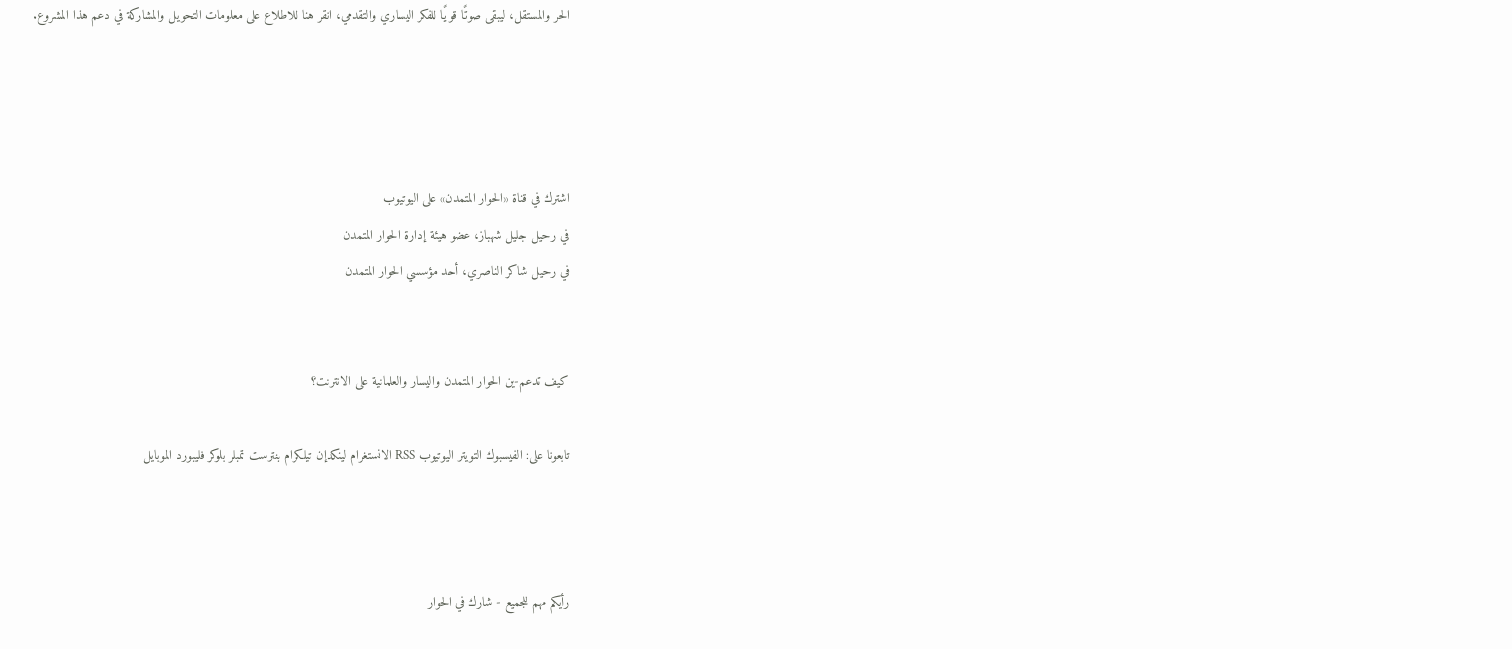الحر والمستقل، ليبقى صوتًا قويًا للفكر اليساري والتقدمي، انقر هنا للاطلاع على معلومات التحويل والمشاركة في دعم هذا المشروع.




اشترك في قناة «الحوار المتمدن» على اليوتيوب
في رحيل جليل شهباز، عضو هيئة إدارة الحوار المتمدن
في رحيل شاكر الناصري، أحد مؤسسي الحوار المتمدن


كيف تدعم-ين الحوار المتمدن واليسار والعلمانية على الانترنت؟

تابعونا على: الفيسبوك التويتر اليوتيوب RSS الانستغرام لينكدإن تيلكرام بنترست تمبلر بلوكر فليبورد الموبايل



رأيكم مهم للجميع - شارك في الحوار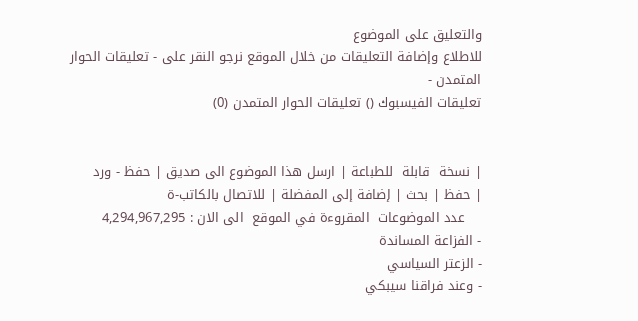والتعليق على الموضوع
للاطلاع وإضافة التعليقات من خلال الموقع نرجو النقر على - تعليقات الحوار المتمدن -
تعليقات الفيسبوك () تعليقات الحوار المتمدن (0)


| نسخة  قابلة  للطباعة | ارسل هذا الموضوع الى صديق | حفظ - ورد
| حفظ | بحث | إضافة إلى المفضلة | للاتصال بالكاتب-ة
    عدد الموضوعات  المقروءة في الموقع  الى الان : 4,294,967,295
- الفزاعة المساندة
- الزعتر السياسي
- وعند فراقنا سيبكي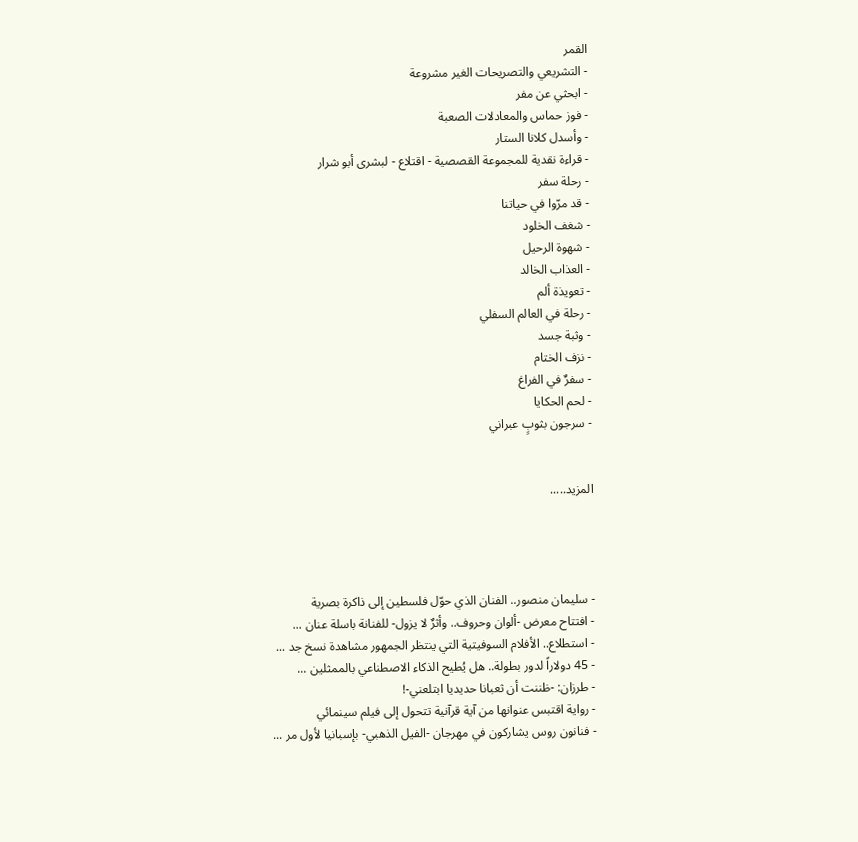القمر
- التشريعي والتصريحات الغير مشروعة
- ابحثي عن مفر
- فوز حماس والمعادلات الصعبة
- وأسدل كلانا الستار
- قراءة نقدية للمجموعة القصصية - اقتلاع - لبشرى أبو شرار
- رحلة سفر
- قد مرّوا في حياتنا
- شغف الخلود
- شهوة الرحيل
- العذاب الخالد
- تعويذة ألم
- رحلة في العالم السفلي
- وثبة جسد
- نزف الختام
- سفرٌ في الفراغ
- لحم الحكايا
- سرجون بثوبٍ عبراني


المزيد.....




- سليمان منصور.. الفنان الذي حوّل فلسطين إلى ذاكرة بصرية
- افتتاح معرض -ألوان وحروف.. وأثرٌ لا يزول- للفنانة باسلة عنان ...
- استطلاع.. الأفلام السوفيتية التي ينتظر الجمهور مشاهدة نسخ جد ...
- 45 دولاراً لدور بطولة.. هل يُطيح الذكاء الاصطناعي بالممثلين ...
- طرزان: -ظننت أن ثعبانا حديديا ابتلعني-!
- رواية اقتبس عنوانها من آية قرآنية تتحول إلى فيلم سينمائي
- فنانون روس يشاركون في مهرجان -الفيل الذهبي- بإسبانيا لأول مر ...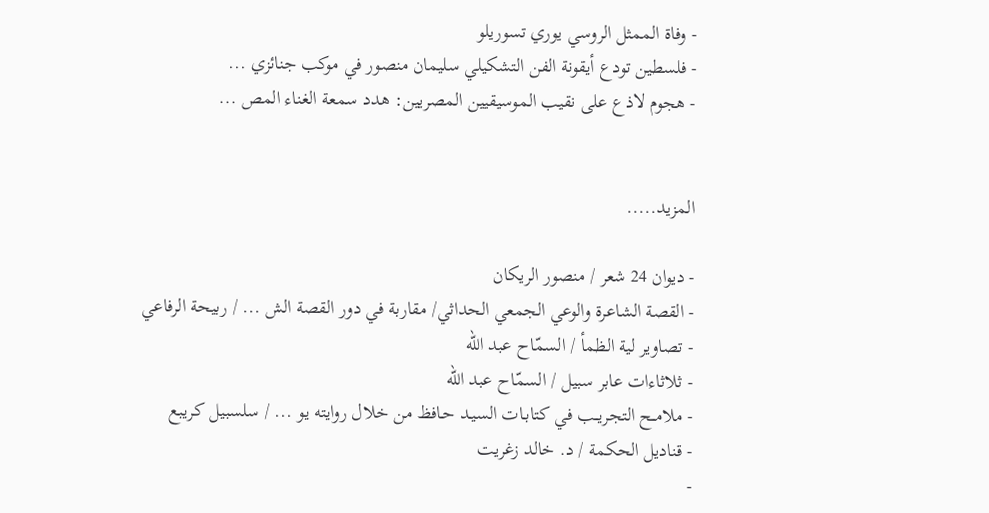- وفاة الممثل الروسي يوري تسوريلو
- فلسطين تودع أيقونة الفن التشكيلي سليمان منصور في موكب جنائزي ...
- هجوم لاذع على نقيب الموسيقيين المصريين: هدد سمعة الغناء المص ...


المزيد.....

- ديوان 24 شعر / منصور الريكان
- القصة الشاعرة والوعي الجمعي الحداثي/ مقاربة في دور القصة الش ... / ربيحة الرفاعي
- تصاوير لية الظمأ / السمّاح عبد الله
- ثلاثاءات عابر سبيل / السمّاح عبد الله
- ملامــح التجريــب في كتابـات السيـد حـافظ من خلال روايته يو ... / سلسبيل كريبع
- قناديل الحكمة / د. خالد زغريت
-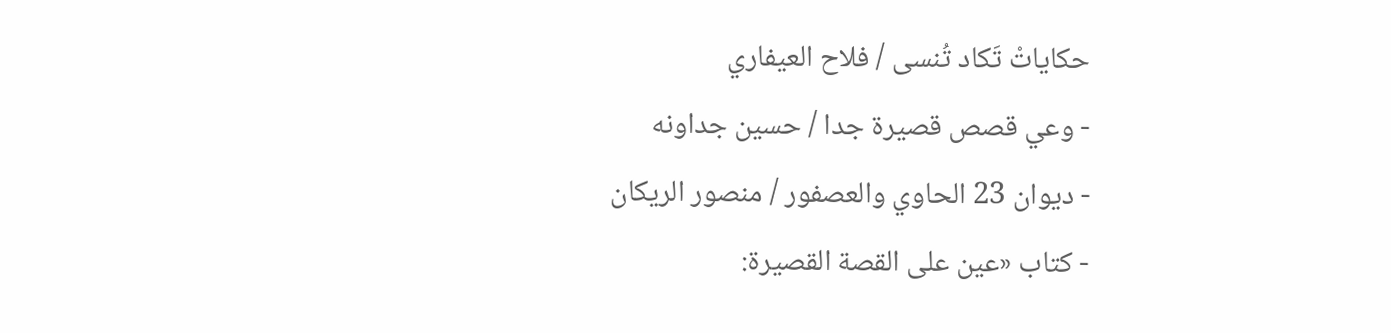حكاياتْ تَكاد تُنسى / فلاح العيفاري
- وعي قصص قصيرة جدا / حسين جداونه
- ديوان 23 الحاوي والعصفور / منصور الريكان
- كتاب «عين على القصة القصيرة: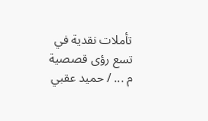تأملات نقدية في تسع رؤى قصصية م ... / حميد عقبي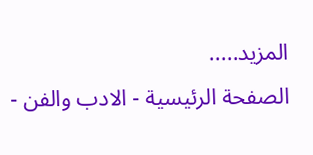المزيد.....
الصفحة الرئيسية - الادب والفن -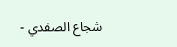شجاع الصفدي -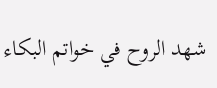شهد الروح في خواتم البكاء